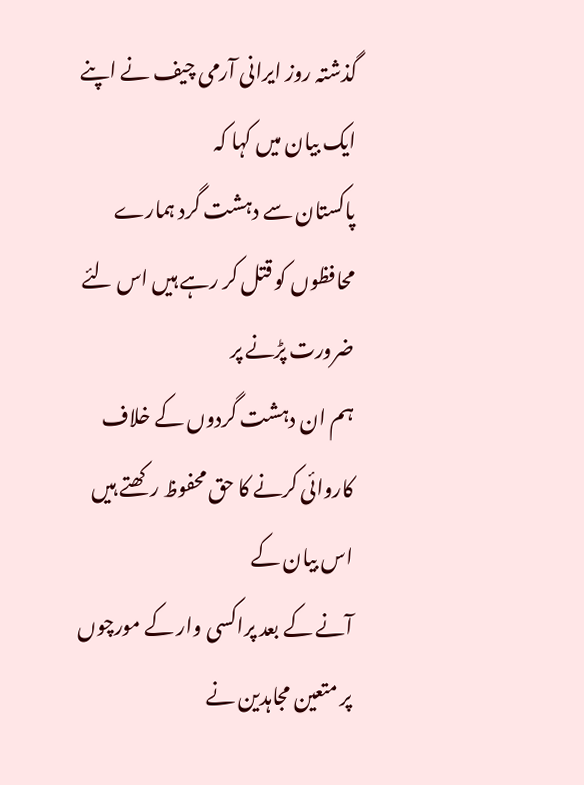گذشتہ روز ایرانی آرمی چیف نے اپنے ایک بیان میں کہا کہ
پاکستان سے دہشت گرد ہمارے محافظوں کو قتل کر رہے ہیں اس لئے ضرورت پڑنے پر
ہم ان دہشت گردوں کے خلاف کاروائی کرنے کا حق محفوظ رکھتے ہیں اس بیان کے
آنے کے بعد پراکسی وار کے مورچوں پر متعین مجاہدین نے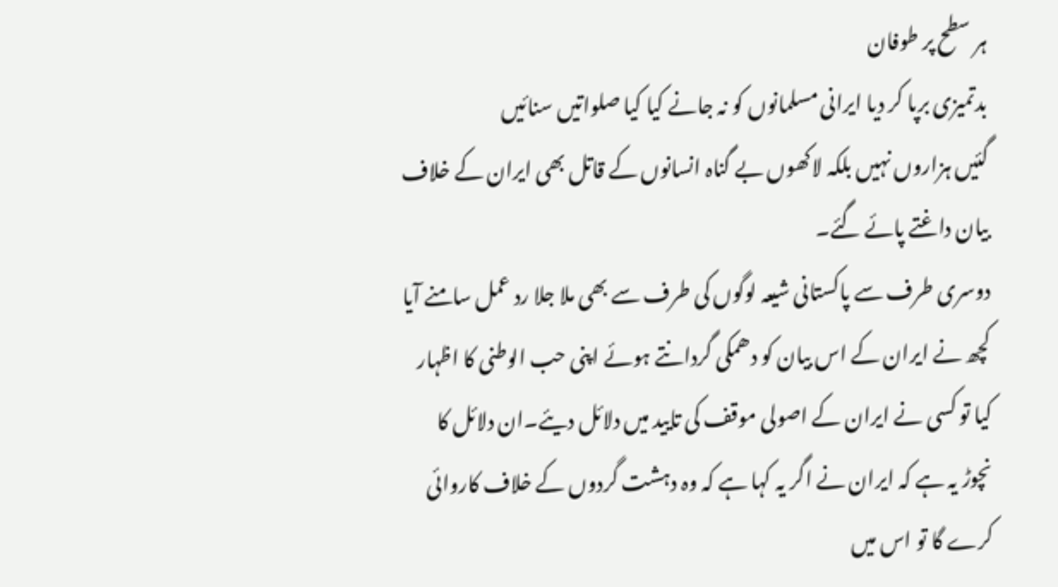ہر سطح پر طوفان
بدتمیزی برپا کر دیا ایرانی مسلمانوں کو نہ جانے کیا کیا صلواتیں سنائیں
گئیں ہزاروں نہیں بلکہ لاکھوں بے گناہ انسانوں کے قاتل بھی ایران کے خلاف
بیان داغتے پائے گئے۔
دوسری طرف سے پاکستانی شیعہ لوگوں کی طرف سے بھی ملا جلا رد عمل سامنے آیا
کچھ نے ایران کے اس بیان کو دھمکی گردانتے ہوئے اپنی حب الوطنی کا اظہار
کیا تو کسی نے ایران کے اصولی موقف کی تایید میں دلائل دیئے۔ان دلائل کا
نچوڑ یہ ہے کہ ایران نے اگر یہ کہا ہے کہ وہ دہشت گردوں کے خلاف کاروائی
کرے گا تو اس میں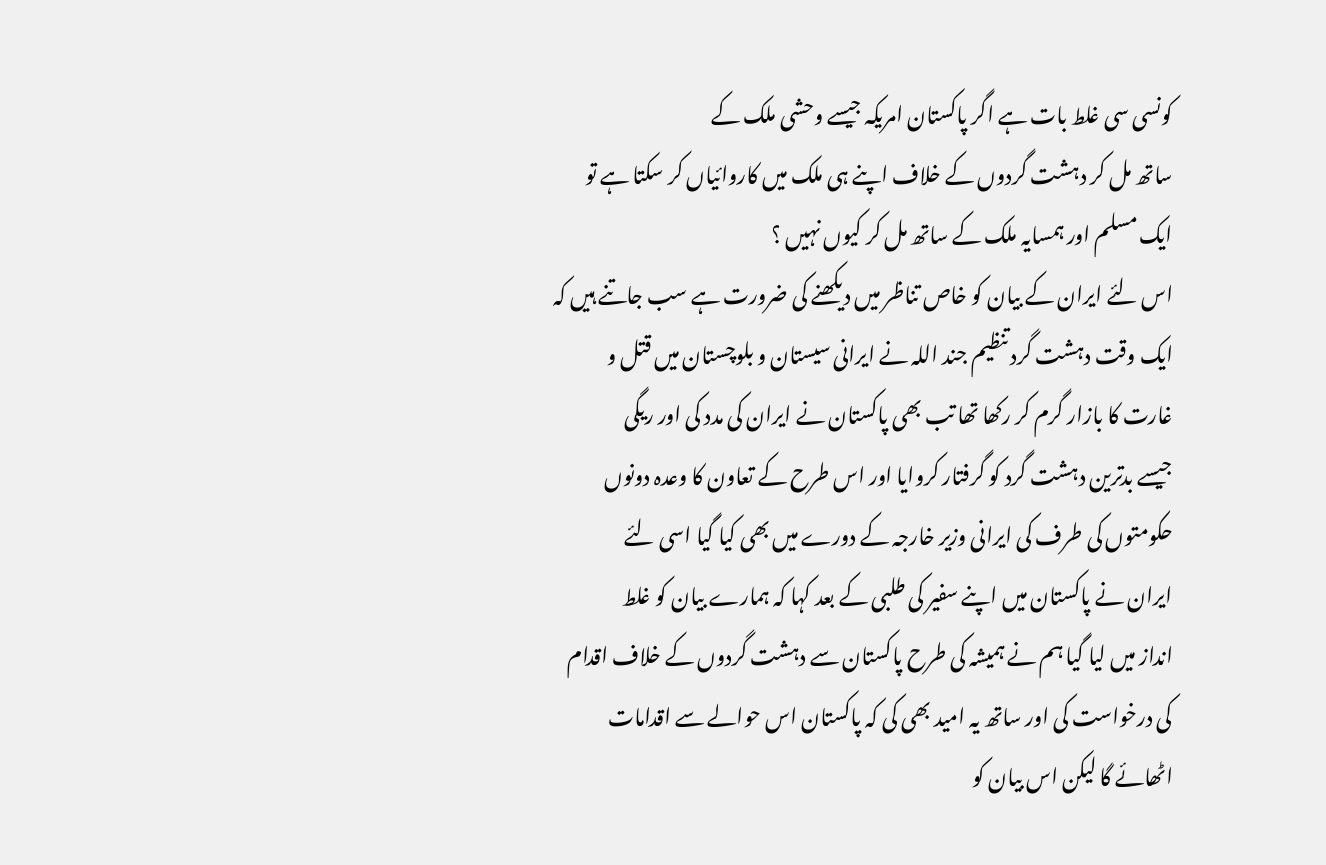کونسی سی غلط بات ہے اگر پاکستان امریکہ جیسے وحشی ملک کے
ساتھ مل کر دہشت گردوں کے خلاف اپنے ہی ملک میں کاروائیاں کر سکتا ہے تو
ایک مسلم اور ہمسایہ ملک کے ساتھ مل کر کیوں نہیں ؟
اس لئے ایران کے بیان کو خاص تناظر میں دیکھنے کی ضرورت ہے سب جاتنے ہیں کہ
ایک وقت دہشت گرد تنظیم جند اللہ نے ایرانی سیستان و بلوچستان میں قتل و
غارت کا بازار گرم کر رکھا تھا تب بھی پاکستان نے ایران کی مدد کی اور ریگی
جیسے بدترین دہشت گرد کو گرفتار کروایا اور اس طرح کے تعاون کا وعدہ دونوں
حکومتوں کی طرف کی ایرانی وزیر خارجہ کے دورے میں بھی کیا گیا اسی لئے
ایران نے پاکستان میں اپنے سفیر کی طلبی کے بعد کہا کہ ہمارے بیان کو غلط
انداز میں لیا گیا ہم نے ہمیشہ کی طرح پاکستان سے دہشت گردوں کے خلاف اقدام
کی درخواست کی اور ساتھ یہ امید بھی کی کہ پاکستان اس حوالے سے اقدامات
اٹھائے گا لیکن اس بیان کو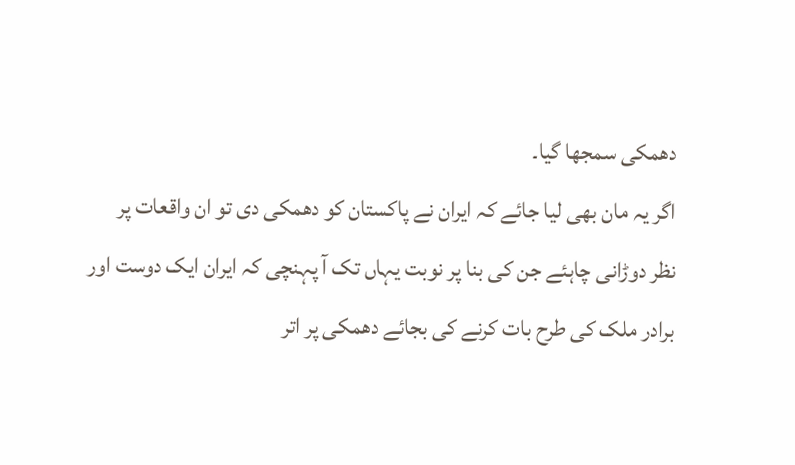دھمکی سمجھا گیا۔
اگر یہ مان بھی لیا جائے کہ ایران نے پاکستان کو دھمکی دی تو ان واقعات پر
نظر دوڑانی چاہئے جن کی بنا پر نوبت یہاں تک آ پہنچی کہ ایران ایک دوست اور
برادر ملک کی طرح بات کرنے کی بجائے دھمکی پر اتر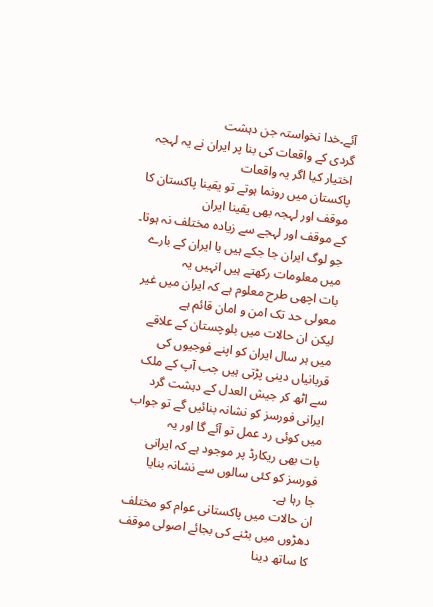آئے۔خدا نخواستہ جن دہشت
گردی کے واقعات کی بنا پر ایران نے یہ لہجہ اختیار کیا اگر یہ واقعات
پاکستان میں رونما ہوتے تو یقینا پاکستان کا موقف اور لہجہ بھی یقینا ایران
کے موقف اور لہجے سے زیادہ مختلف نہ ہوتا۔
جو لوگ ایران جا جکے ہیں یا ایران کے بارے میں معلومات رکھتے ہیں انہیں یہ
بات اچھی طرح معلوم ہے کہ ایران میں غیر معولی حد تک امن و امان قائم ہے
لیکن ان حالات میں بلوچستان کے علاقے میں ہر سال ایران کو اپنے فوجیوں کی
قربانیاں دینی پڑتی ہیں جب آپ کے ملک سے اٹھ کر جیش العدل کے دہشت گرد
ایرانی فورسز کو نشانہ بنائیں گے تو جواب میں کوئی رد عمل تو آئے گا اور یہ
بات بھی ریکارڈ پر موجود ہے کہ ایرانی فورسز کو کئی سالوں سے نشانہ بنایا
جا رہا ہے۔
ان حالات میں پاکستانی عوام کو مختلف دھڑوں میں بٹنے کی بجائے اصولی موقف
کا ساتھ دینا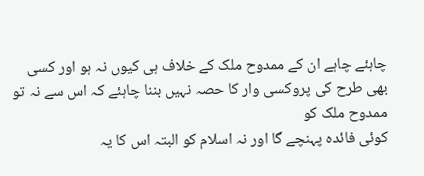چاہئے چاہے ان کے ممدوح ملک کے خلاف ہی کیوں نہ ہو اور کسی
بھی طرح کی پروکسی وار کا حصہ نہیں بننا چاہئے کہ اس سے نہ تو ممدوح ملک کو
کوئی فائدہ پہنچے گا اور نہ اسلام کو البتہ اس کا یہ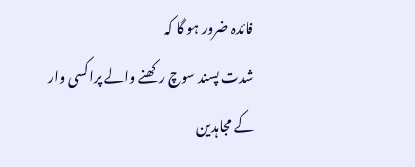فائدہ ضرور ہو گا کہ
شدت پسند سوچ رکھنے والے پراکسی وار کے مجاہدین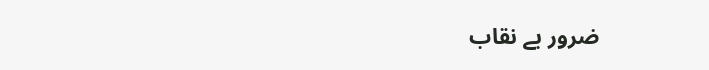ضرور بے نقاب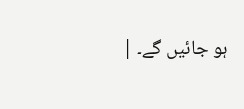ہو جائیں گے۔ |